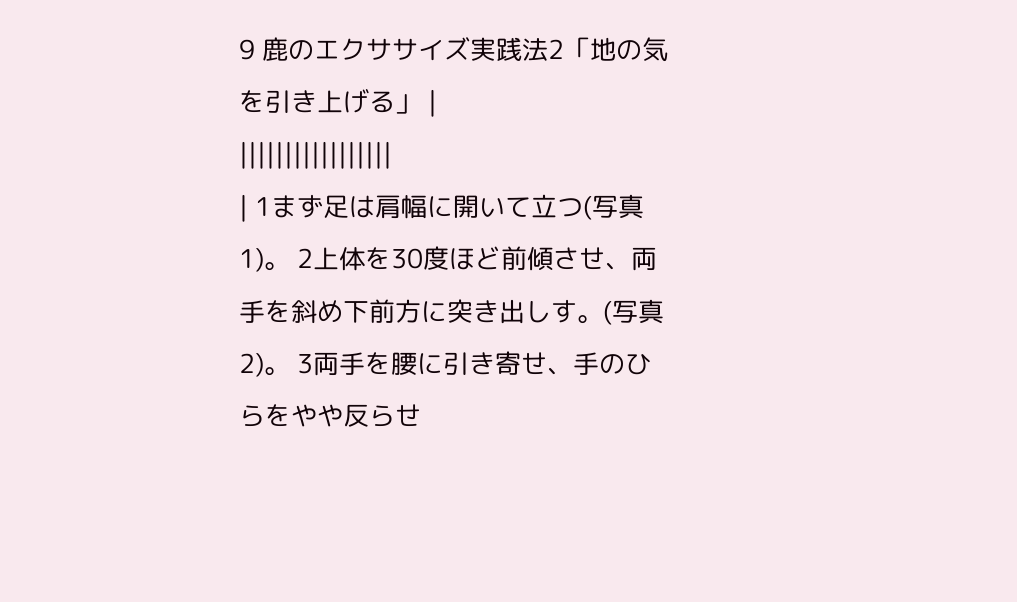9 鹿のエクササイズ実践法2「地の気を引き上げる」 |
|||||||||||||||||
| 1まず足は肩幅に開いて立つ(写真1)。 2上体を30度ほど前傾させ、両手を斜め下前方に突き出しす。(写真2)。 3両手を腰に引き寄せ、手のひらをやや反らせ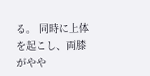る。 同時に上体を起こし、両膝がやや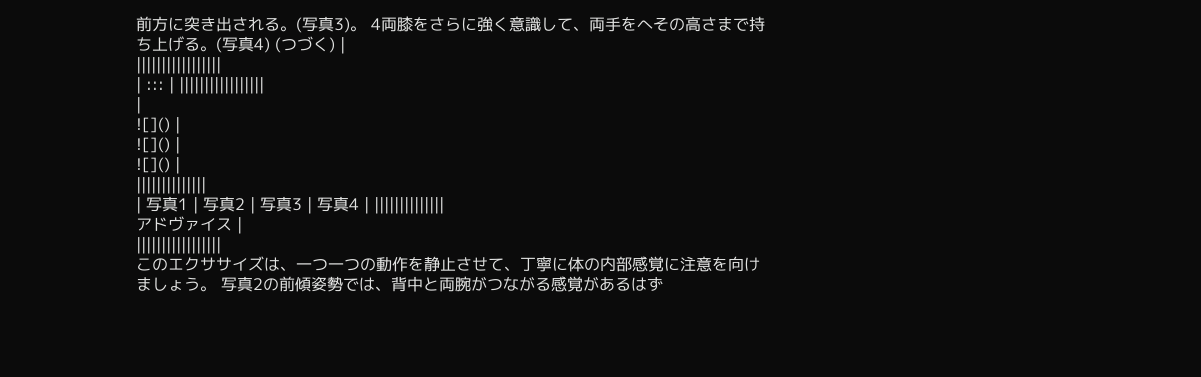前方に突き出される。(写真3)。 4両膝をさらに強く意識して、両手をへその高さまで持ち上げる。(写真4) (つづく) |
|||||||||||||||||
| ::: | |||||||||||||||||
|
![]() |
![]() |
![]() |
||||||||||||||
| 写真1 | 写真2 | 写真3 | 写真4 | ||||||||||||||
アドヴァイス |
|||||||||||||||||
このエクササイズは、一つ一つの動作を静止させて、丁寧に体の内部感覚に注意を向けましょう。 写真2の前傾姿勢では、背中と両腕がつながる感覚があるはず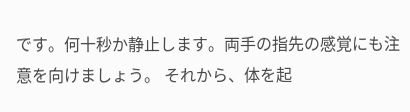です。何十秒か静止します。両手の指先の感覚にも注意を向けましょう。 それから、体を起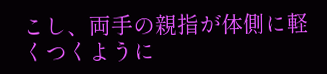こし、両手の親指が体側に軽くつくように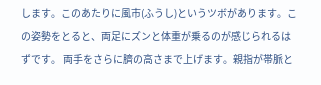します。このあたりに風市(ふうし)というツボがあります。この姿勢をとると、両足にズンと体重が乗るのが感じられるはずです。 両手をさらに臍の高さまで上げます。親指が帯脈と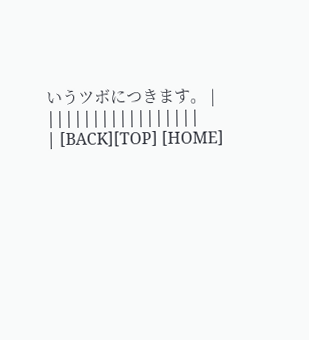いうツボにつきます。 |
|||||||||||||||||
| [BACK][TOP] [HOME]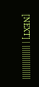[NEXT] | |||||||||||||||||